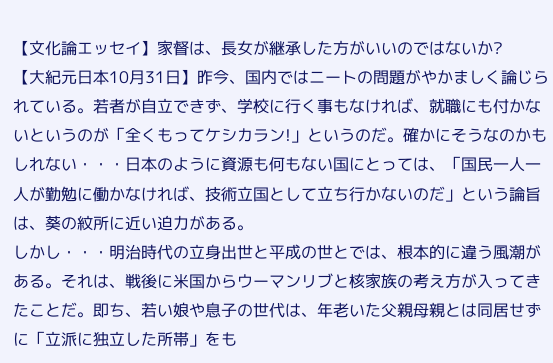【文化論エッセイ】家督は、長女が継承した方がいいのではないか?
【大紀元日本10月31日】昨今、国内ではニートの問題がやかましく論じられている。若者が自立できず、学校に行く事もなければ、就職にも付かないというのが「全くもってケシカラン!」というのだ。確かにそうなのかもしれない・・・日本のように資源も何もない国にとっては、「国民一人一人が勤勉に働かなければ、技術立国として立ち行かないのだ」という論旨は、葵の紋所に近い迫力がある。
しかし・・・明治時代の立身出世と平成の世とでは、根本的に違う風潮がある。それは、戦後に米国からウーマンリブと核家族の考え方が入ってきたことだ。即ち、若い娘や息子の世代は、年老いた父親母親とは同居せずに「立派に独立した所帯」をも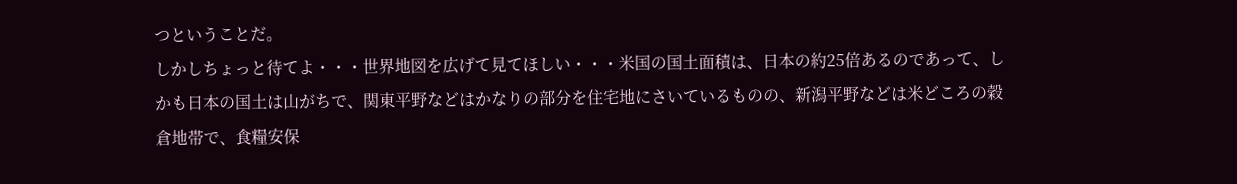つということだ。
しかしちょっと待てよ・・・世界地図を広げて見てほしい・・・米国の国土面積は、日本の約25倍あるのであって、しかも日本の国土は山がちで、関東平野などはかなりの部分を住宅地にさいているものの、新潟平野などは米どころの穀倉地帯で、食糧安保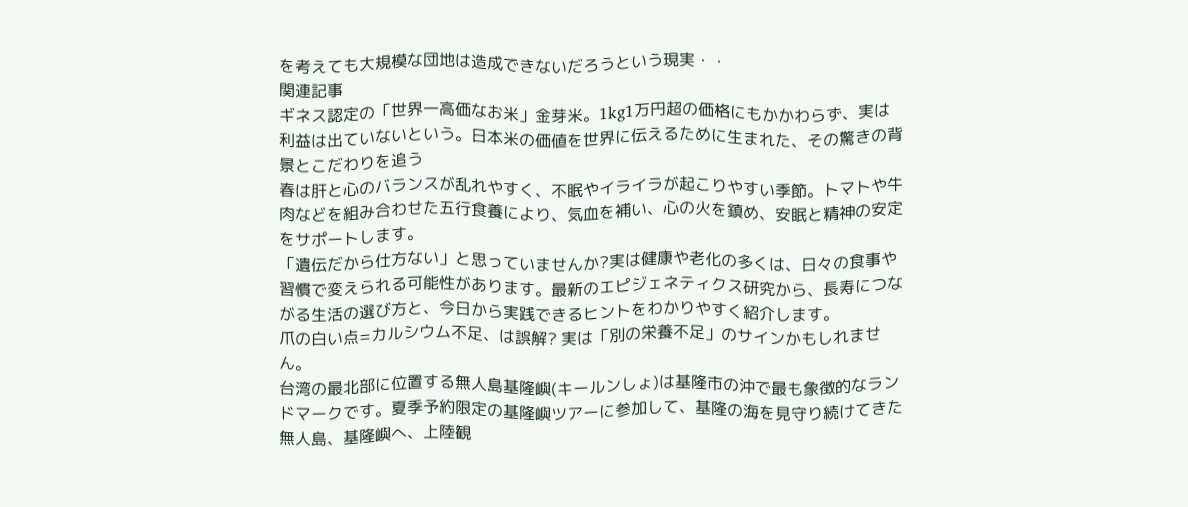を考えても大規模な団地は造成できないだろうという現実・・
関連記事
ギネス認定の「世界一高価なお米」金芽米。1kg1万円超の価格にもかかわらず、実は利益は出ていないという。日本米の価値を世界に伝えるために生まれた、その驚きの背景とこだわりを追う
春は肝と心のバランスが乱れやすく、不眠やイライラが起こりやすい季節。トマトや牛肉などを組み合わせた五行食養により、気血を補い、心の火を鎮め、安眠と精神の安定をサポートします。
「遺伝だから仕方ない」と思っていませんか?実は健康や老化の多くは、日々の食事や習慣で変えられる可能性があります。最新のエピジェネティクス研究から、長寿につながる生活の選び方と、今日から実践できるヒントをわかりやすく紹介します。
爪の白い点=カルシウム不足、は誤解? 実は「別の栄養不足」のサインかもしれません。
台湾の最北部に位置する無人島基隆嶼(キールンしょ)は基隆市の沖で最も象徴的なランドマークです。夏季予約限定の基隆嶼ツアーに参加して、基隆の海を見守り続けてきた無人島、基隆嶼へ、上陸観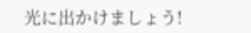光に出かけましょう!